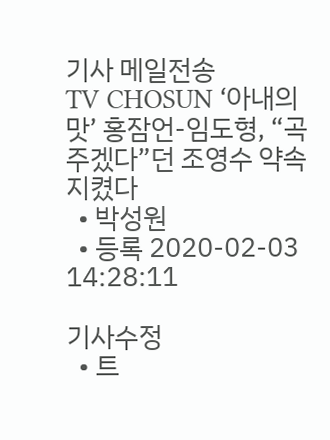기사 메일전송
TV CHOSUN ‘아내의 맛’ 홍잠언-임도형, “곡 주겠다”던 조영수 약속 지켰다
  • 박성원
  • 등록 2020-02-03 14:28:11

기사수정
  • 트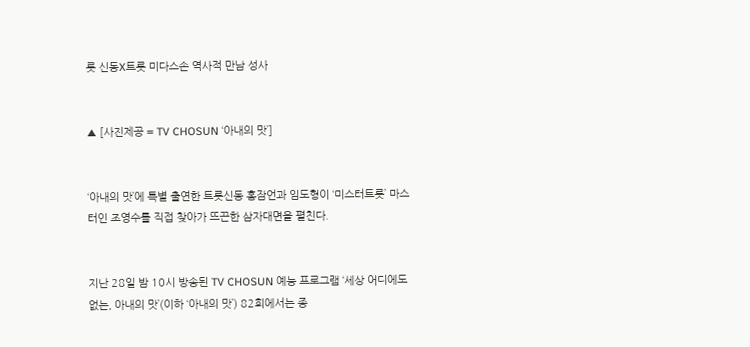롯 신동X트롯 미다스손 역사적 만남 성사


▲ [사진제공 = TV CHOSUN ‘아내의 맛’]


‘아내의 맛’에 특별 출연한 트롯신동 홍잠언과 임도형이 ‘미스터트롯’ 마스터인 조영수를 직접 찾아가 뜨끈한 삼자대면을 펼친다.


지난 28일 밤 10시 방송된 TV CHOSUN 예능 프로그램 ‘세상 어디에도 없는, 아내의 맛’(이하 ‘아내의 맛’) 82회에서는 종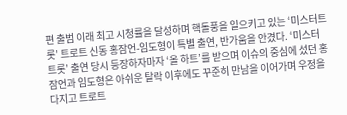편 출범 이래 최고 시청률을 달성하며 핵돌풍을 일으키고 있는 ‘미스터트롯’ 트로트 신동 홍잠언-임도형이 특별 출연, 반가움을 안겼다. ‘미스터트롯’ 출연 당시 등장하자마자 ‘올 하트’를 받으며 이슈의 중심에 섰던 홍잠언과 임도형은 아쉬운 탈락 이후에도 꾸준히 만남을 이어가며 우정을 다지고 트로트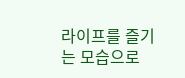라이프를 즐기는 모습으로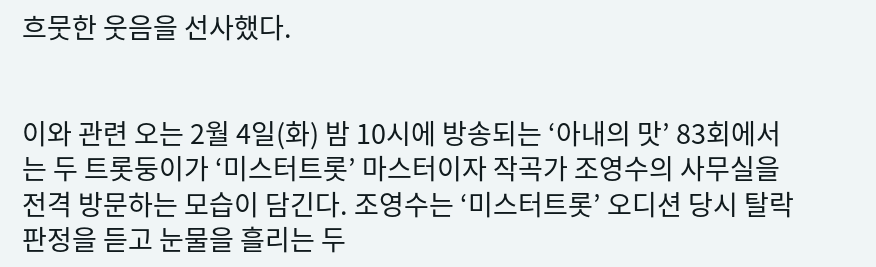흐뭇한 웃음을 선사했다.


이와 관련 오는 2월 4일(화) 밤 10시에 방송되는 ‘아내의 맛’ 83회에서는 두 트롯둥이가 ‘미스터트롯’ 마스터이자 작곡가 조영수의 사무실을 전격 방문하는 모습이 담긴다. 조영수는 ‘미스터트롯’ 오디션 당시 탈락 판정을 듣고 눈물을 흘리는 두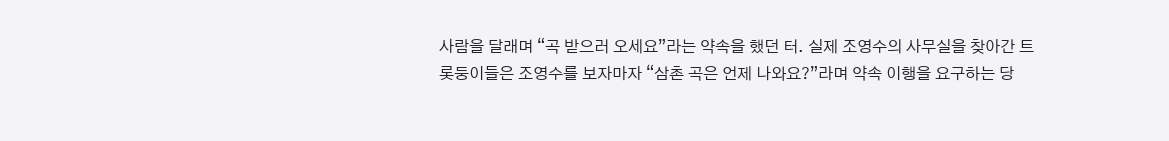사람을 달래며 “곡 받으러 오세요”라는 약속을 했던 터. 실제 조영수의 사무실을 찾아간 트롯둥이들은 조영수를 보자마자 “삼촌 곡은 언제 나와요?”라며 약속 이행을 요구하는 당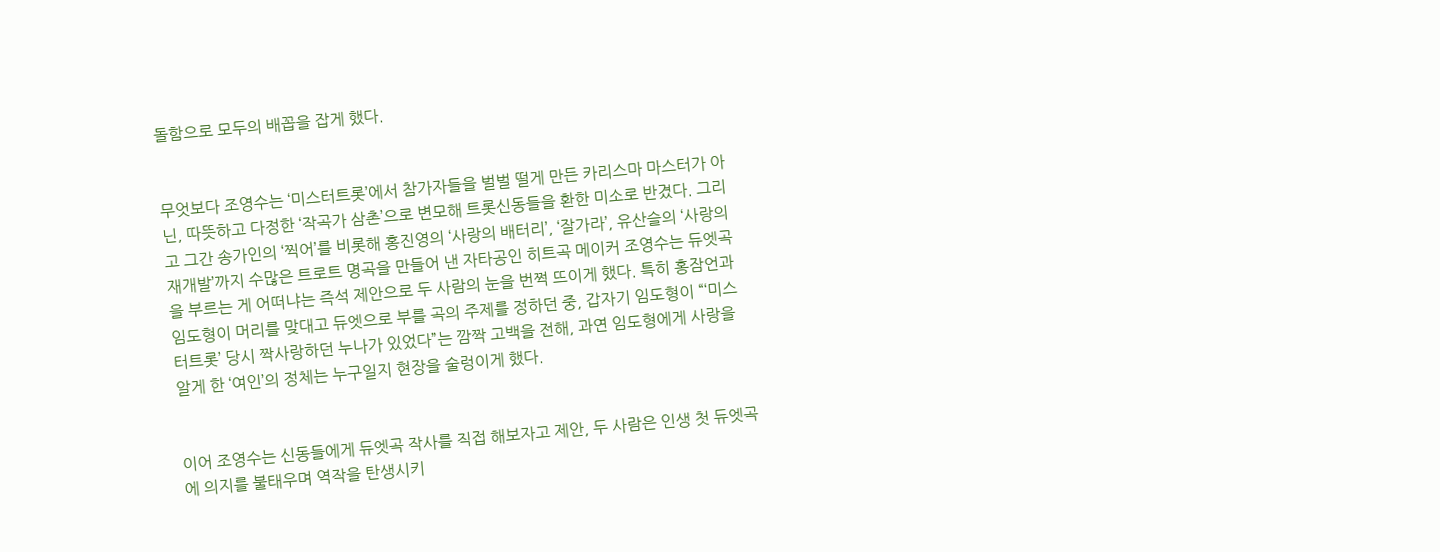돌함으로 모두의 배꼽을 잡게 했다.


무엇보다 조영수는 ‘미스터트롯’에서 참가자들을 벌벌 떨게 만든 카리스마 마스터가 아닌, 따뜻하고 다정한 ‘작곡가 삼촌’으로 변모해 트롯신동들을 환한 미소로 반겼다. 그리고 그간 송가인의 ‘찍어’를 비롯해 홍진영의 ‘사랑의 배터리’, ‘잘가라’, 유산슬의 ‘사랑의 재개발’까지 수많은 트로트 명곡을 만들어 낸 자타공인 히트곡 메이커 조영수는 듀엣곡을 부르는 게 어떠냐는 즉석 제안으로 두 사람의 눈을 번쩍 뜨이게 했다. 특히 홍잠언과 임도형이 머리를 맞대고 듀엣으로 부를 곡의 주제를 정하던 중, 갑자기 임도형이 “‘미스터트롯’ 당시 짝사랑하던 누나가 있었다”는 깜짝 고백을 전해, 과연 임도형에게 사랑을 알게 한 ‘여인’의 정체는 누구일지 현장을 술렁이게 했다.


이어 조영수는 신동들에게 듀엣곡 작사를 직접 해보자고 제안, 두 사람은 인생 첫 듀엣곡에 의지를 불태우며 역작을 탄생시키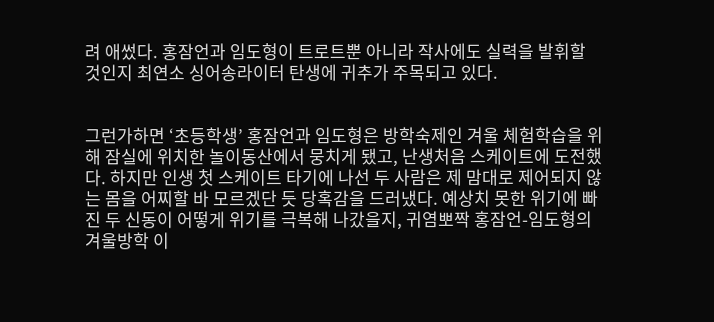려 애썼다. 홍잠언과 임도형이 트로트뿐 아니라 작사에도 실력을 발휘할 것인지 최연소 싱어송라이터 탄생에 귀추가 주목되고 있다.


그런가하면 ‘초등학생’ 홍잠언과 임도형은 방학숙제인 겨울 체험학습을 위해 잠실에 위치한 놀이동산에서 뭉치게 됐고, 난생처음 스케이트에 도전했다. 하지만 인생 첫 스케이트 타기에 나선 두 사람은 제 맘대로 제어되지 않는 몸을 어찌할 바 모르겠단 듯 당혹감을 드러냈다. 예상치 못한 위기에 빠진 두 신동이 어떻게 위기를 극복해 나갔을지, 귀염뽀짝 홍잠언-임도형의 겨울방학 이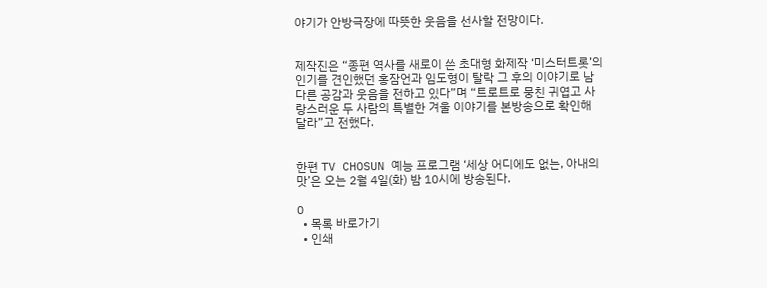야기가 안방극장에 따뜻한 웃음을 선사할 전망이다.


제작진은 “종편 역사를 새로이 쓴 초대형 화제작 ‘미스터트롯’의 인기를 견인했던 홍잠언과 임도형이 탈락 그 후의 이야기로 남다른 공감과 웃음을 전하고 있다”며 “트로트로 뭉친 귀엽고 사랑스러운 두 사람의 특별한 겨울 이야기를 본방송으로 확인해 달라”고 전했다.


한편 TV CHOSUN 예능 프로그램 ‘세상 어디에도 없는, 아내의 맛’은 오는 2월 4일(화) 밤 10시에 방송된다.

0
  • 목록 바로가기
  • 인쇄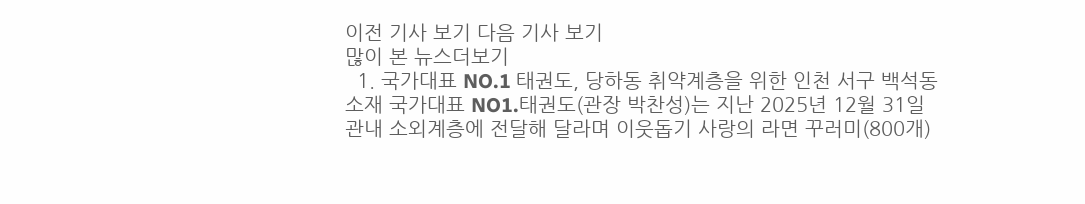이전 기사 보기 다음 기사 보기
많이 본 뉴스더보기
  1. 국가대표 NO.1 태권도, 당하동 취약계층을 위한 인천 서구 백석동 소재 국가대표 NO1.태권도(관장 박찬성)는 지난 2025년 12월 31일 관내 소외계층에 전달해 달라며 이웃돕기 사랑의 라면 꾸러미(800개)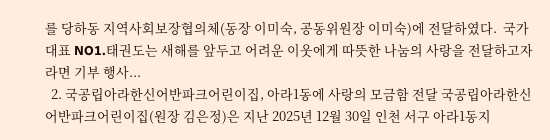를 당하동 지역사회보장협의체(동장 이미숙, 공동위원장 이미숙)에 전달하였다.  국가대표 NO1.태권도는 새해를 앞두고 어려운 이웃에게 따뜻한 나눔의 사랑을 전달하고자 라면 기부 행사...
  2. 국공립아라한신어반파크어린이집, 아라1동에 사랑의 모금함 전달 국공립아라한신어반파크어린이집(원장 김은정)은 지난 2025년 12월 30일 인천 서구 아라1동지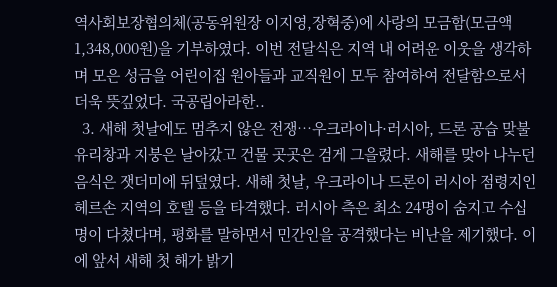역사회보장협의체(공동위원장 이지영,장혁중)에 사랑의 모금함(모금액 1,348,000원)을 기부하였다. 이번 전달식은 지역 내 어려운 이웃을 생각하며 모은 성금을 어린이집 원아들과 교직원이 모두 참여하여 전달함으로서 더욱 뜻깊었다. 국공립아라한..
  3. 새해 첫날에도 멈추지 않은 전쟁…우크라이나·러시아, 드론 공습 맞불 유리창과 지붕은 날아갔고 건물 곳곳은 검게 그을렸다. 새해를 맞아 나누던 음식은 잿더미에 뒤덮였다. 새해 첫날, 우크라이나 드론이 러시아 점령지인 헤르손 지역의 호텔 등을 타격했다. 러시아 측은 최소 24명이 숨지고 수십 명이 다쳤다며, 평화를 말하면서 민간인을 공격했다는 비난을 제기했다. 이에 앞서 새해 첫 해가 밝기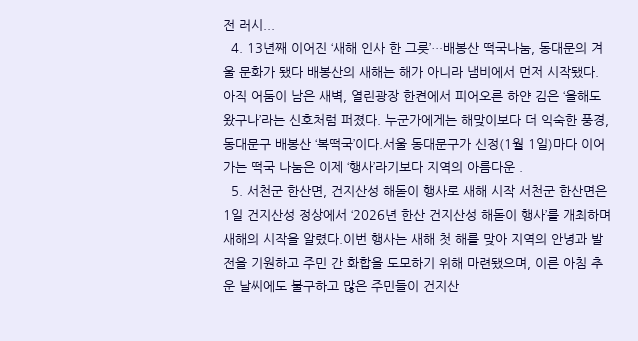전 러시...
  4. 13년째 이어진 ‘새해 인사 한 그릇’…배봉산 떡국나눔, 동대문의 겨울 문화가 됐다 배봉산의 새해는 해가 아니라 냄비에서 먼저 시작됐다. 아직 어둠이 남은 새벽, 열린광장 한켠에서 피어오른 하얀 김은 ‘올해도 왔구나’라는 신호처럼 퍼졌다. 누군가에게는 해맞이보다 더 익숙한 풍경, 동대문구 배봉산 ‘복떡국’이다.서울 동대문구가 신정(1월 1일)마다 이어가는 떡국 나눔은 이제 ‘행사’라기보다 지역의 아름다운 .
  5. 서천군 한산면, 건지산성 해돋이 행사로 새해 시작 서천군 한산면은 1일 건지산성 정상에서 ‘2026년 한산 건지산성 해돋이 행사’를 개최하며 새해의 시작을 알렸다.이번 행사는 새해 첫 해를 맞아 지역의 안녕과 발전을 기원하고 주민 간 화합을 도모하기 위해 마련됐으며, 이른 아침 추운 날씨에도 불구하고 많은 주민들이 건지산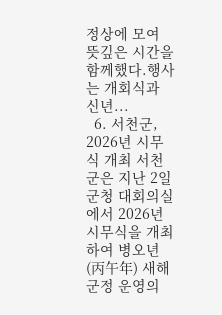정상에 모여 뜻깊은 시간을 함께했다.행사는 개회식과 신년...
  6. 서천군, 2026년 시무식 개최 서천군은 지난 2일 군청 대회의실에서 2026년 시무식을 개최하여 병오년(丙午年) 새해 군정 운영의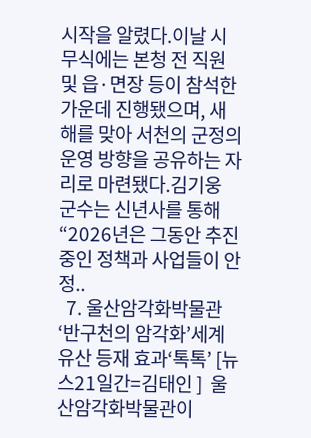시작을 알렸다.이날 시무식에는 본청 전 직원 및 읍·면장 등이 참석한 가운데 진행됐으며, 새해를 맞아 서천의 군정의 운영 방향을 공유하는 자리로 마련됐다.김기웅 군수는 신년사를 통해 “2026년은 그동안 추진 중인 정책과 사업들이 안정..
  7. 울산암각화박물관 ‘반구천의 암각화’세계유산 등재 효과‘톡톡’ [뉴스21일간=김태인 ]  울산암각화박물관이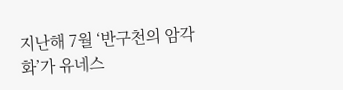지난해 7월 ‘반구천의 암각화’가 유네스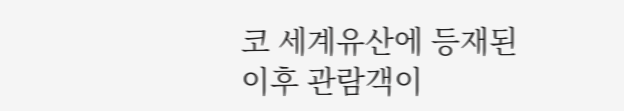코 세계유산에 등재된 이후 관람객이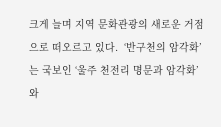크게 늘며 지역 문화관광의 새로운 거점으로 떠오르고 있다.  ‘반구천의 암각화’는 국보인 ‘울주 천전리 명문과 암각화’와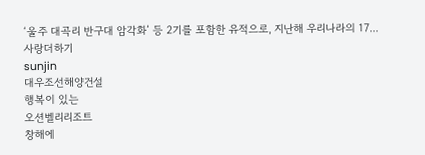‘울주 대곡리 반구대 암각화’ 등 2기를 포함한 유적으로, 지난해 우리나라의 17...
사랑더하기
sunjin
대우조선해양건설
행복이 있는
오션벨리리조트
창해에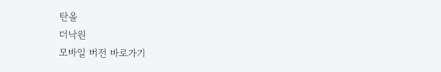탄올
더낙원
모바일 버전 바로가기